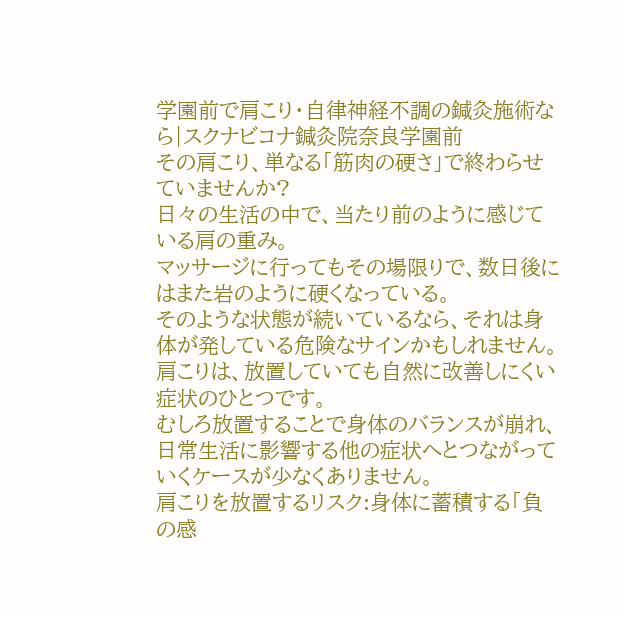学園前で肩こり・自律神経不調の鍼灸施術なら|スクナビコナ鍼灸院奈良学園前
その肩こり、単なる「筋肉の硬さ」で終わらせていませんか?
日々の生活の中で、当たり前のように感じている肩の重み。
マッサージに行ってもその場限りで、数日後にはまた岩のように硬くなっている。
そのような状態が続いているなら、それは身体が発している危険なサインかもしれません。
肩こりは、放置していても自然に改善しにくい症状のひとつです。
むしろ放置することで身体のバランスが崩れ、日常生活に影響する他の症状へとつながっていくケースが少なくありません。
肩こりを放置するリスク:身体に蓄積する「負の感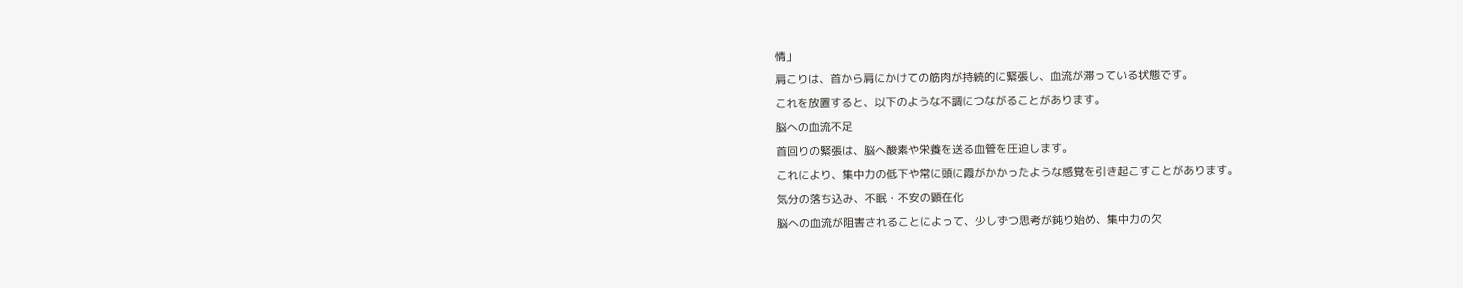情」
肩こりは、首から肩にかけての筋肉が持続的に緊張し、血流が滞っている状態です。
これを放置すると、以下のような不調につながることがあります。
脳への血流不足
首回りの緊張は、脳へ酸素や栄養を送る血管を圧迫します。
これにより、集中力の低下や常に頭に霞がかかったような感覚を引き起こすことがあります。
気分の落ち込み、不眠・不安の顕在化
脳への血流が阻害されることによって、少しずつ思考が鈍り始め、集中力の欠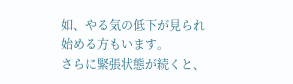如、やる気の低下が見られ始める方もいます。
さらに緊張状態が続くと、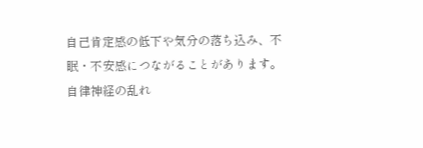自己肯定感の低下や気分の落ち込み、不眠・不安感につながることがあります。
自律神経の乱れ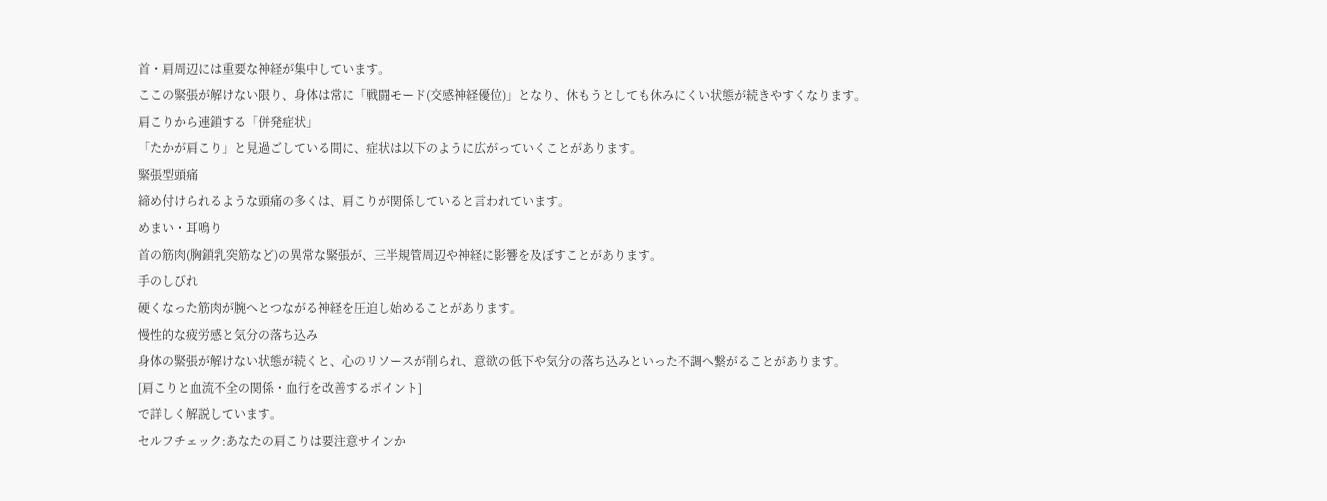首・肩周辺には重要な神経が集中しています。
ここの緊張が解けない限り、身体は常に「戦闘モード(交感神経優位)」となり、休もうとしても休みにくい状態が続きやすくなります。
肩こりから連鎖する「併発症状」
「たかが肩こり」と見過ごしている間に、症状は以下のように広がっていくことがあります。
緊張型頭痛
締め付けられるような頭痛の多くは、肩こりが関係していると言われています。
めまい・耳鳴り
首の筋肉(胸鎖乳突筋など)の異常な緊張が、三半規管周辺や神経に影響を及ぼすことがあります。
手のしびれ
硬くなった筋肉が腕へとつながる神経を圧迫し始めることがあります。
慢性的な疲労感と気分の落ち込み
身体の緊張が解けない状態が続くと、心のリソースが削られ、意欲の低下や気分の落ち込みといった不調へ繋がることがあります。
[肩こりと血流不全の関係・血行を改善するポイント]
で詳しく解説しています。
セルフチェック:あなたの肩こりは要注意サインか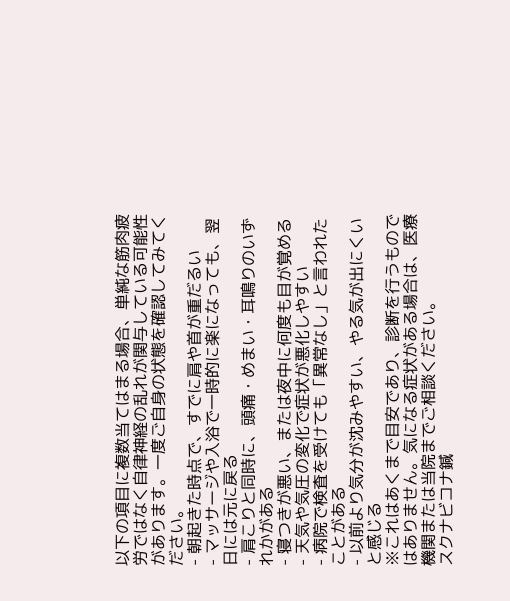以下の項目に複数当てはまる場合、単純な筋肉疲労ではなく自律神経の乱れが関与している可能性があります。一度ご自身の状態を確認してみてください。
- 朝起きた時点で、すでに肩や首が重だるい
- マッサージや入浴で一時的に楽になっても、翌日には元に戻る
- 肩こりと同時に、頭痛・めまい・耳鳴りのいずれかがある
- 寝つきが悪い、または夜中に何度も目が覚める
- 天気や気圧の変化で症状が悪化しやすい
- 病院で検査を受けても「異常なし」と言われたことがある
- 以前より気分が沈みやすい、やる気が出にくいと感じる
※これはあくまで目安であり、診断を行うものではありません。気になる症状がある場合は、医療機関または当院までご相談ください。
スクナビコナ鍼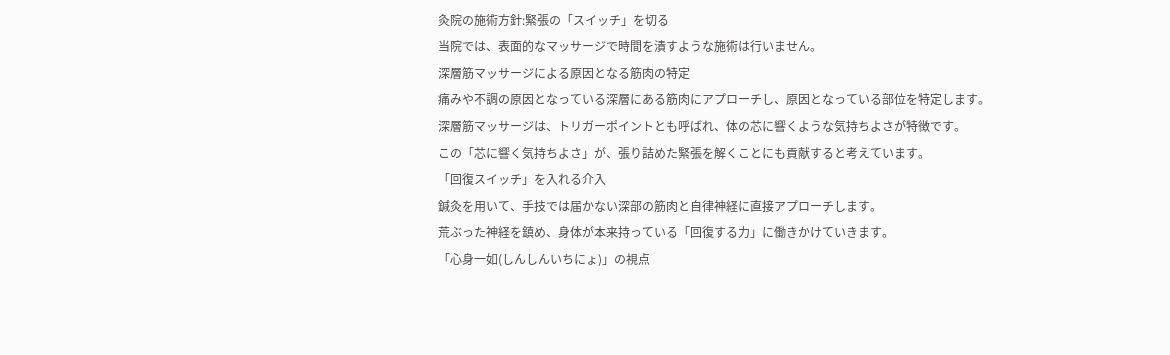灸院の施術方針:緊張の「スイッチ」を切る
当院では、表面的なマッサージで時間を潰すような施術は行いません。
深層筋マッサージによる原因となる筋肉の特定
痛みや不調の原因となっている深層にある筋肉にアプローチし、原因となっている部位を特定します。
深層筋マッサージは、トリガーポイントとも呼ばれ、体の芯に響くような気持ちよさが特徴です。
この「芯に響く気持ちよさ」が、張り詰めた緊張を解くことにも貢献すると考えています。
「回復スイッチ」を入れる介入
鍼灸を用いて、手技では届かない深部の筋肉と自律神経に直接アプローチします。
荒ぶった神経を鎮め、身体が本来持っている「回復する力」に働きかけていきます。
「心身一如(しんしんいちにょ)」の視点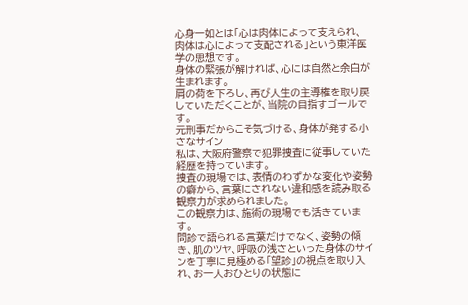心身一如とは「心は肉体によって支えられ、肉体は心によって支配される」という東洋医学の思想です。
身体の緊張が解ければ、心には自然と余白が生まれます。
肩の荷を下ろし、再び人生の主導権を取り戻していただくことが、当院の目指すゴールです。
元刑事だからこそ気づける、身体が発する小さなサイン
私は、大阪府警察で犯罪捜査に従事していた経歴を持っています。
捜査の現場では、表情のわずかな変化や姿勢の癖から、言葉にされない違和感を読み取る観察力が求められました。
この観察力は、施術の現場でも活きています。
問診で語られる言葉だけでなく、姿勢の傾き、肌のツヤ、呼吸の浅さといった身体のサインを丁寧に見極める「望診」の視点を取り入れ、お一人おひとりの状態に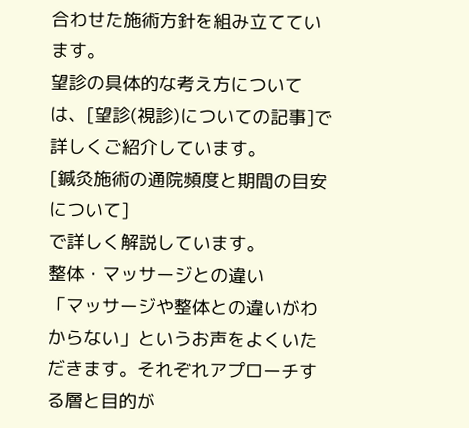合わせた施術方針を組み立てています。
望診の具体的な考え方については、[望診(視診)についての記事]で詳しくご紹介しています。
[鍼灸施術の通院頻度と期間の目安について]
で詳しく解説しています。
整体・マッサージとの違い
「マッサージや整体との違いがわからない」というお声をよくいただきます。それぞれアプローチする層と目的が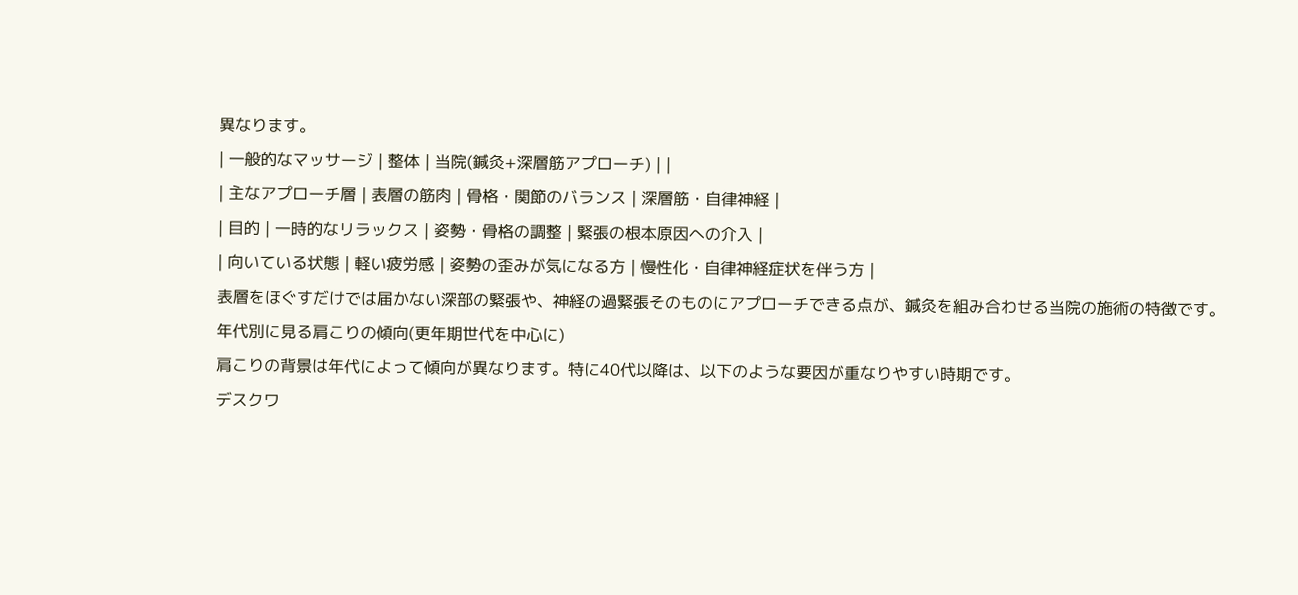異なります。
| 一般的なマッサージ | 整体 | 当院(鍼灸+深層筋アプローチ) | |
| 主なアプローチ層 | 表層の筋肉 | 骨格・関節のバランス | 深層筋・自律神経 |
| 目的 | 一時的なリラックス | 姿勢・骨格の調整 | 緊張の根本原因への介入 |
| 向いている状態 | 軽い疲労感 | 姿勢の歪みが気になる方 | 慢性化・自律神経症状を伴う方 |
表層をほぐすだけでは届かない深部の緊張や、神経の過緊張そのものにアプローチできる点が、鍼灸を組み合わせる当院の施術の特徴です。
年代別に見る肩こりの傾向(更年期世代を中心に)
肩こりの背景は年代によって傾向が異なります。特に40代以降は、以下のような要因が重なりやすい時期です。
デスクワ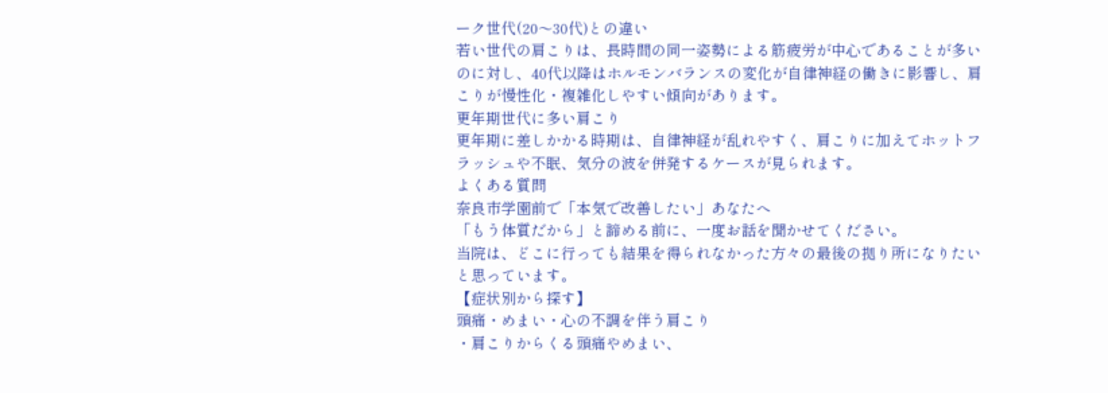ーク世代(20〜30代)との違い
若い世代の肩こりは、長時間の同一姿勢による筋疲労が中心であることが多いのに対し、40代以降はホルモンバランスの変化が自律神経の働きに影響し、肩こりが慢性化・複雑化しやすい傾向があります。
更年期世代に多い肩こり
更年期に差しかかる時期は、自律神経が乱れやすく、肩こりに加えてホットフラッシュや不眠、気分の波を併発するケースが見られます。
よくある質問
奈良市学園前で「本気で改善したい」あなたへ
「もう体質だから」と諦める前に、一度お話を聞かせてください。
当院は、どこに行っても結果を得られなかった方々の最後の拠り所になりたいと思っています。
【症状別から探す】
頭痛・めまい・心の不調を伴う肩こり
・肩こりからくる頭痛やめまい、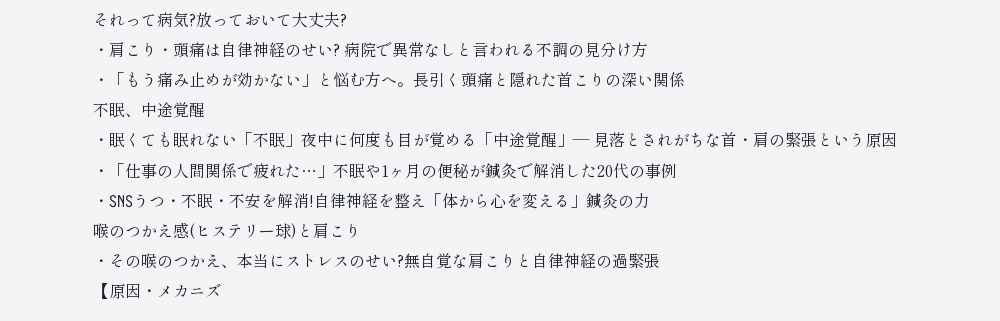それって病気?放っておいて大丈夫?
・肩こり・頭痛は自律神経のせい? 病院で異常なしと言われる不調の見分け方
・「もう痛み止めが効かない」と悩む方へ。長引く頭痛と隠れた首こりの深い関係
不眠、中途覚醒
・眠くても眠れない「不眠」夜中に何度も目が覚める「中途覚醒」— 見落とされがちな首・肩の緊張という原因
・「仕事の人間関係で疲れた…」不眠や1ヶ月の便秘が鍼灸で解消した20代の事例
・SNSうつ・不眠・不安を解消!自律神経を整え「体から心を変える」鍼灸の力
喉のつかえ感(ヒステリー球)と肩こり
・その喉のつかえ、本当にストレスのせい?無自覚な肩こりと自律神経の過緊張
【原因・メカニズ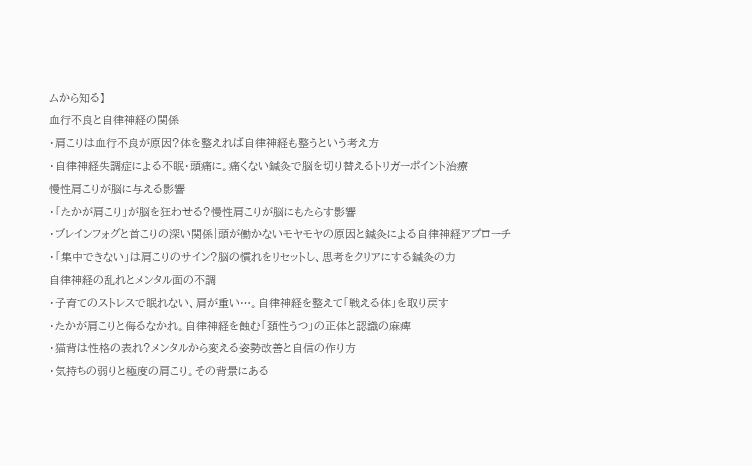ムから知る】
血行不良と自律神経の関係
・肩こりは血行不良が原因?体を整えれば自律神経も整うという考え方
・自律神経失調症による不眠・頭痛に。痛くない鍼灸で脳を切り替えるトリガーポイント治療
慢性肩こりが脳に与える影響
・「たかが肩こり」が脳を狂わせる?慢性肩こりが脳にもたらす影響
・ブレインフォグと首こりの深い関係|頭が働かないモヤモヤの原因と鍼灸による自律神経アプローチ
・「集中できない」は肩こりのサイン?脳の慣れをリセットし、思考をクリアにする鍼灸の力
自律神経の乱れとメンタル面の不調
・子育てのストレスで眠れない、肩が重い…。自律神経を整えて「戦える体」を取り戻す
・たかが肩こりと侮るなかれ。自律神経を蝕む「頚性うつ」の正体と認識の麻痺
・猫背は性格の表れ?メンタルから変える姿勢改善と自信の作り方
・気持ちの弱りと極度の肩こり。その背景にある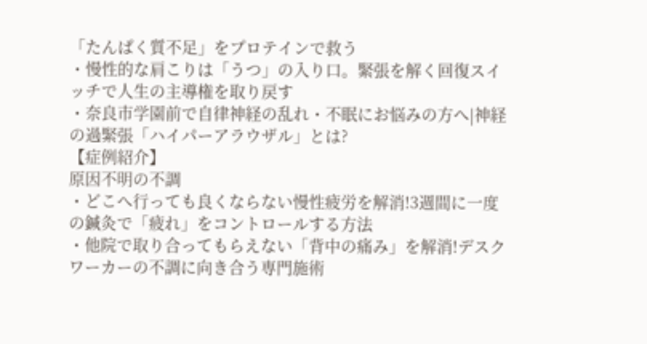「たんぱく質不足」をプロテインで救う
・慢性的な肩こりは「うつ」の入り口。緊張を解く回復スイッチで人生の主導権を取り戻す
・奈良市学園前で自律神経の乱れ・不眠にお悩みの方へ|神経の過緊張「ハイパーアラウザル」とは?
【症例紹介】
原因不明の不調
・どこへ行っても良くならない慢性疲労を解消!3週間に一度の鍼灸で「疲れ」をコントロールする方法
・他院で取り合ってもらえない「背中の痛み」を解消!デスクワーカーの不調に向き合う専門施術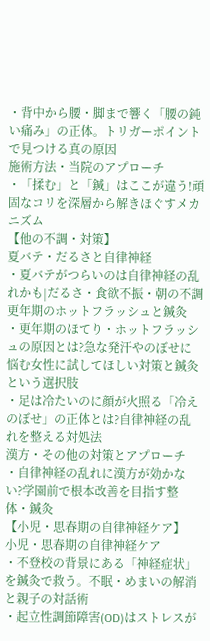・背中から腰・脚まで響く「腰の鈍い痛み」の正体。トリガーポイントで見つける真の原因
施術方法・当院のアプローチ
・「揉む」と「鍼」はここが違う!頑固なコリを深層から解きほぐすメカニズム
【他の不調・対策】
夏バテ・だるさと自律神経
・夏バテがつらいのは自律神経の乱れかも|だるさ・食欲不振・朝の不調
更年期のホットフラッシュと鍼灸
・更年期のほてり・ホットフラッシュの原因とは?急な発汗やのぼせに悩む女性に試してほしい対策と鍼灸という選択肢
・足は冷たいのに顔が火照る「冷えのぼせ」の正体とは?自律神経の乱れを整える対処法
漢方・その他の対策とアプローチ
・自律神経の乱れに漢方が効かない?学園前で根本改善を目指す整体・鍼灸
【小児・思春期の自律神経ケア】
小児・思春期の自律神経ケア
・不登校の背景にある「神経症状」を鍼灸で救う。不眠・めまいの解消と親子の対話術
・起立性調節障害(OD)はストレスが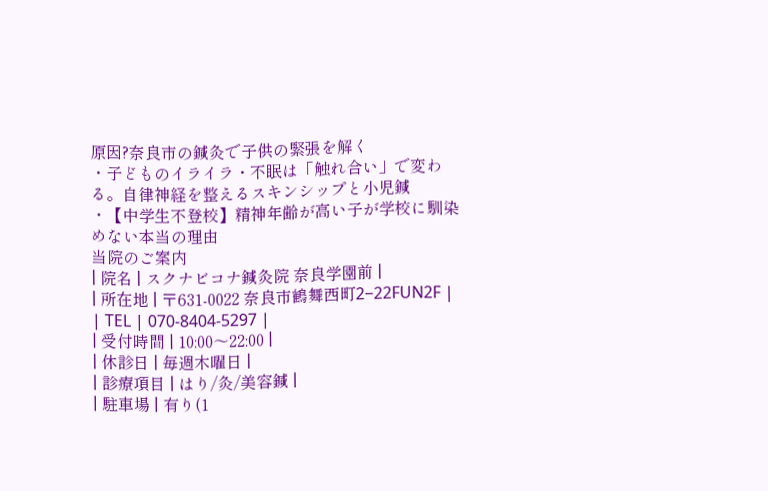原因?奈良市の鍼灸で子供の緊張を解く
・子どものイライラ・不眠は「触れ合い」で変わる。自律神経を整えるスキンシップと小児鍼
・【中学生不登校】精神年齢が高い子が学校に馴染めない本当の理由
当院のご案内
| 院名 | スクナビコナ鍼灸院 奈良学園前 |
| 所在地 | 〒631-0022 奈良市鶴舞西町2−22FUN2F |
| TEL | 070-8404-5297 |
| 受付時間 | 10:00〜22:00 |
| 休診日 | 毎週木曜日 |
| 診療項目 | はり/灸/美容鍼 |
| 駐車場 | 有り(1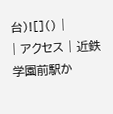台)![]() |
| アクセス | 近鉄学園前駅か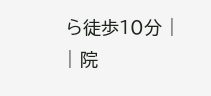ら徒歩10分 |
| 院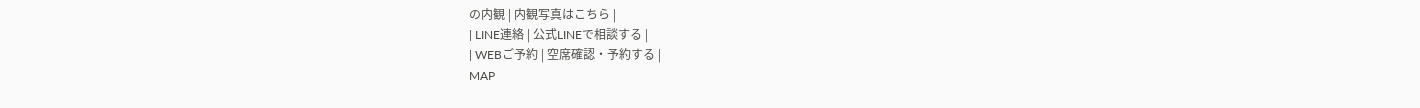の内観 | 内観写真はこちら |
| LINE連絡 | 公式LINEで相談する |
| WEBご予約 | 空席確認・予約する |
MAP